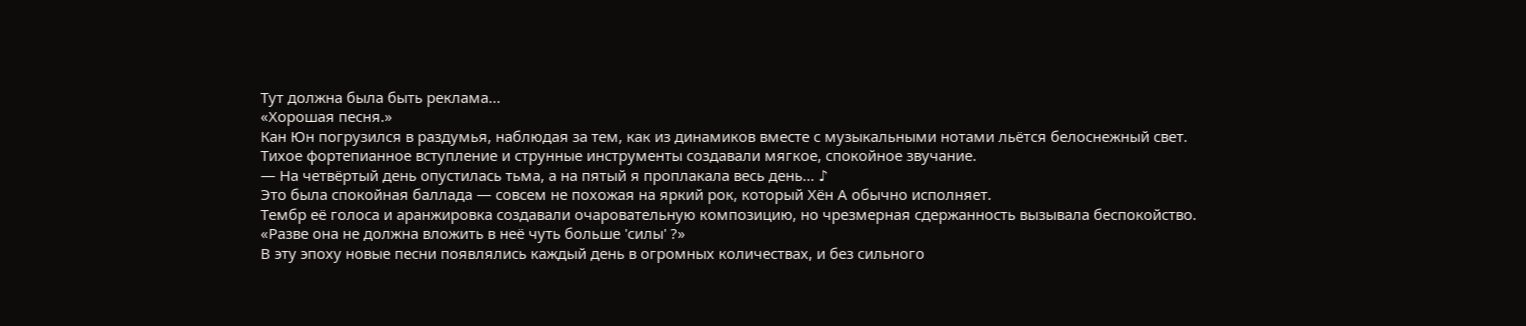Тут должна была быть реклама...
«Хорошая песня.»
Кан Юн погрузился в раздумья, наблюдая за тем, как из динамиков вместе с музыкальными нотами льётся белоснежный свет.
Тихое фортепианное вступление и струнные инструменты создавали мягкое, спокойное звучание.
— На четвёртый день опустилась тьма, а на пятый я проплакала весь день… ♪
Это была спокойная баллада — совсем не похожая на яркий рок, который Хён А обычно исполняет.
Тембр её голоса и аранжировка создавали очаровательную композицию, но чрезмерная сдержанность вызывала беспокойство.
«Разве она не должна вложить в неё чуть больше 'силы' ?»
В эту эпоху новые песни появлялись каждый день в огромных количествах, и без сильного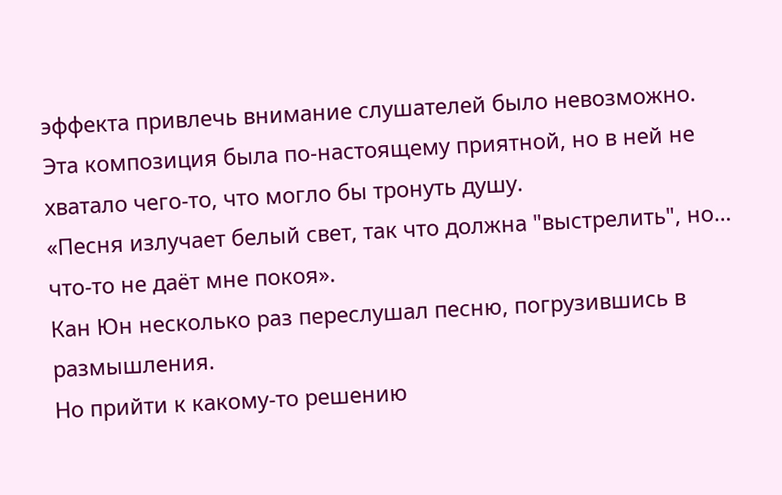эффекта привлечь внимание слушателей было невозможно.
Эта композиция была по-настоящему приятной, но в ней не хватало чего-то, что могло бы тронуть душу.
«Песня излучает белый свет, так что должна "выстрелить", но… что-то не даёт мне покоя».
Кан Юн несколько раз переслушал песню, погрузившись в размышления.
Но прийти к какому-то решению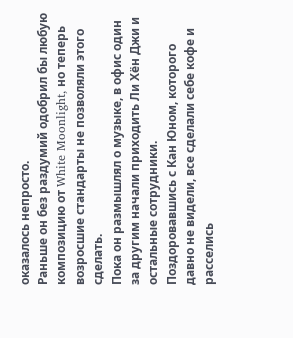оказалось непросто.
Раньше он без раздумий одобрил бы любую композицию от White Moonlight, но теперь возросшие стандарты не позволяли этого сделать.
Пока он размышлял о музыке, в офис один за другим начали приходить Ли Хён Джи и остальные сотрудники.
Поздоровавшись с Кан Юном, которого давно не видели, все сделали себе кофе и расселись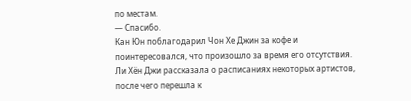по местам.
— Спасибо.
Кан Юн поблагодарил Чон Хе Джин за кофе и поинтересовался, что произошло за время его отсутствия.
Ли Хён Джи рассказала о расписаниях некоторых артистов, после чего перешла к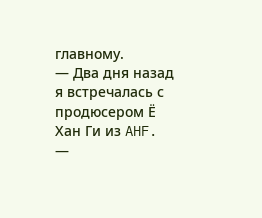главному.
— Два дня назад я встречалась с продюсером Ё Хан Ги из AHF.
—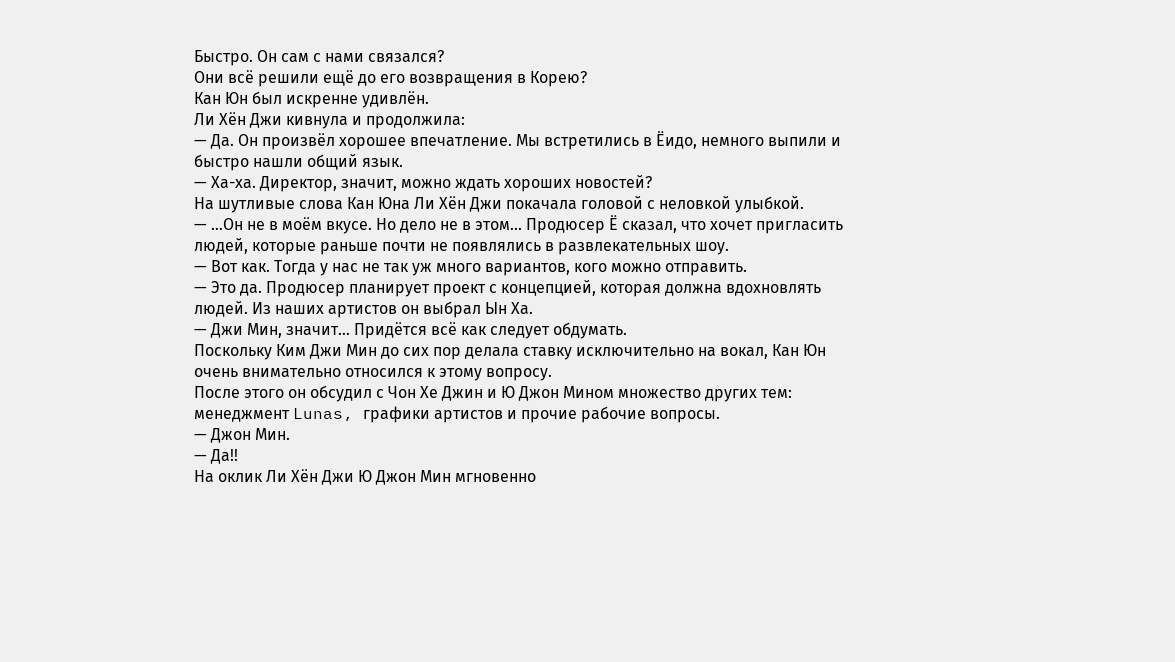Быстро. Он сам с нами связался?
Они всё решили ещё до его возвращения в Корею?
Кан Юн был искренне удивлён.
Ли Хён Джи кивнула и продолжила:
— Да. Он произвёл хорошее впечатление. Мы встретились в Ёидо, немного выпили и быстро нашли общий язык.
— Ха-ха. Директор, значит, можно ждать хороших новостей?
На шутливые слова Кан Юна Ли Хён Джи покачала головой с неловкой улыбкой.
— …Он не в моём вкусе. Но дело не в этом... Продюсер Ё сказал, что хочет пригласить людей, которые раньше почти не появлялись в развлекательных шоу.
— Вот как. Тогда у нас не так уж много вариантов, кого можно отправить.
— Это да. Продюсер планирует проект с концепцией, которая должна вдохновлять людей. Из наших артистов он выбрал Ын Ха.
— Джи Мин, значит… Придётся всё как следует обдумать.
Поскольку Ким Джи Мин до сих пор делала ставку исключительно на вокал, Кан Юн очень внимательно относился к этому вопросу.
После этого он обсудил с Чон Хе Джин и Ю Джон Мином множество других тем: менеджмент Lunas, графики артистов и прочие рабочие вопросы.
— Джон Мин.
— Да!!
На оклик Ли Хён Джи Ю Джон Мин мгновенно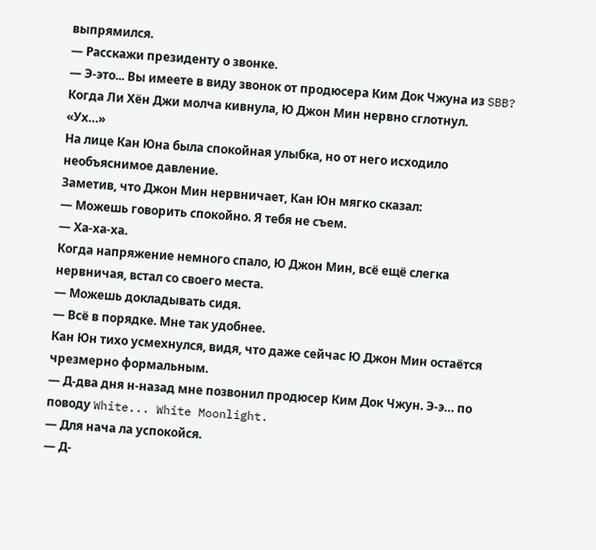выпрямился.
— Расскажи президенту о звонке.
— Э-это... Вы имеете в виду звонок от продюсера Ким Док Чжуна из SBB?
Когда Ли Хён Джи молча кивнула, Ю Джон Мин нервно сглотнул.
«Ух…»
На лице Кан Юна была спокойная улыбка, но от него исходило необъяснимое давление.
Заметив, что Джон Мин нервничает, Кан Юн мягко сказал:
— Можешь говорить спокойно. Я тебя не съем.
— Ха-ха-ха.
Когда напряжение немного спало, Ю Джон Мин, всё ещё слегка нервничая, встал со своего места.
— Можешь докладывать сидя.
— Всё в порядке. Мне так удобнее.
Кан Юн тихо усмехнулся, видя, что даже сейчас Ю Джон Мин остаётся чрезмерно формальным.
— Д-два дня н-назад мне позвонил продюсер Ким Док Чжун. Э-э… по поводу White... White Moonlight.
— Для нача ла успокойся.
— Д-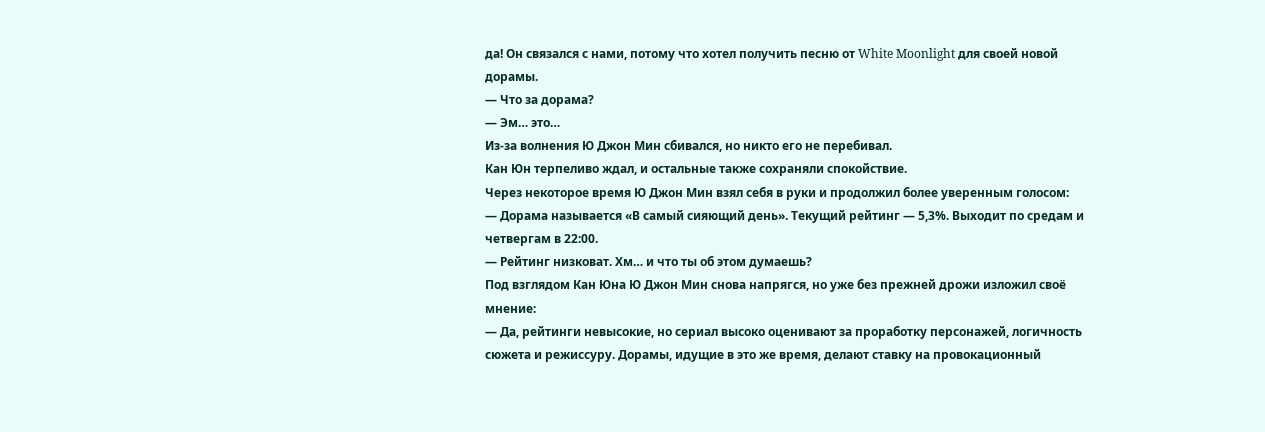да! Он связался с нами, потому что хотел получить песню от White Moonlight для своей новой дорамы.
— Что за дорама?
— Эм… это…
Из-за волнения Ю Джон Мин сбивался, но никто его не перебивал.
Кан Юн терпеливо ждал, и остальные также сохраняли спокойствие.
Через некоторое время Ю Джон Мин взял себя в руки и продолжил более уверенным голосом:
— Дорама называется «В самый сияющий день». Текущий рейтинг — 5,3%. Выходит по средам и четвергам в 22:00.
— Рейтинг низковат. Хм… и что ты об этом думаешь?
Под взглядом Кан Юна Ю Джон Мин снова напрягся, но уже без прежней дрожи изложил своё мнение:
— Да, рейтинги невысокие, но сериал высоко оценивают за проработку персонажей, логичность сюжета и режиссуру. Дорамы, идущие в это же время, делают ставку на провокационный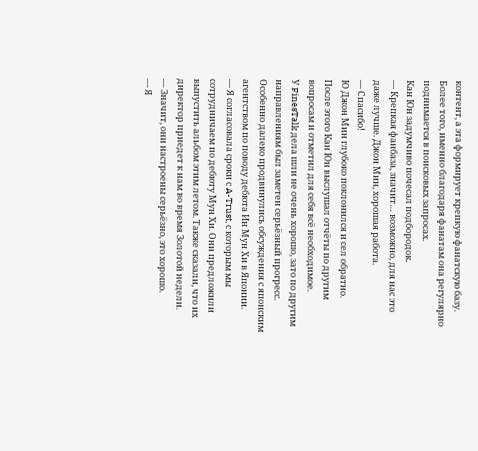контент, а эта формирует крепкую фанатскую базу. Более того, именно благодаря фанатам она регулярно поднимается в поисковых запросах.
Кан Юн задумчиво почесал подбородок.
— Крепкая фанбаза, значит… возможно, для нас это даже лучше. Джон Мин, хорошая работа.
— Спасибо!
Ю Джон Мин глубоко поклонился и сел обратно.
После этого Кан Юн выслушал отчёты по другим вопросам и отметил для себя всё необходимое.
У FinesTalk дела шли не очень хорошо, зато по другим направлениям был заметен серьёзный прогресс.
Особенно далеко продвинулись обсуждения с японским агентством по поводу дебюта Ин Мун Хи в Японии.
— Я согласовала сроки с A-Trust, с которым мы сотрудничаем по дебюту Мун Хи. Они предложили выпустить альбом этим летом. Также сказали, что их директор приедет к нам во время Золотой недели.
— Значит, они настроены серьёзно, это хорошо.
— Я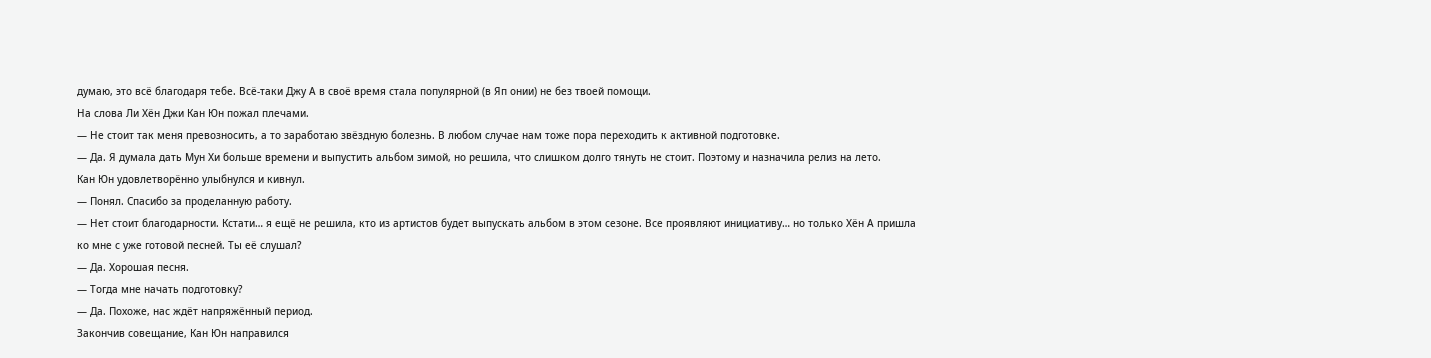думаю, это всё благодаря тебе. Всё-таки Джу А в своё время стала популярной (в Яп онии) не без твоей помощи.
На слова Ли Хён Джи Кан Юн пожал плечами.
— Не стоит так меня превозносить, а то заработаю звёздную болезнь. В любом случае нам тоже пора переходить к активной подготовке.
— Да. Я думала дать Мун Хи больше времени и выпустить альбом зимой, но решила, что слишком долго тянуть не стоит. Поэтому и назначила релиз на лето.
Кан Юн удовлетворённо улыбнулся и кивнул.
— Понял. Спасибо за проделанную работу.
— Нет стоит благодарности. Кстати… я ещё не решила, кто из артистов будет выпускать альбом в этом сезоне. Все проявляют инициативу… но только Хён А пришла ко мне с уже готовой песней. Ты её слушал?
— Да. Хорошая песня.
— Тогда мне начать подготовку?
— Да. Похоже, нас ждёт напряжённый период.
Закончив совещание, Кан Юн направился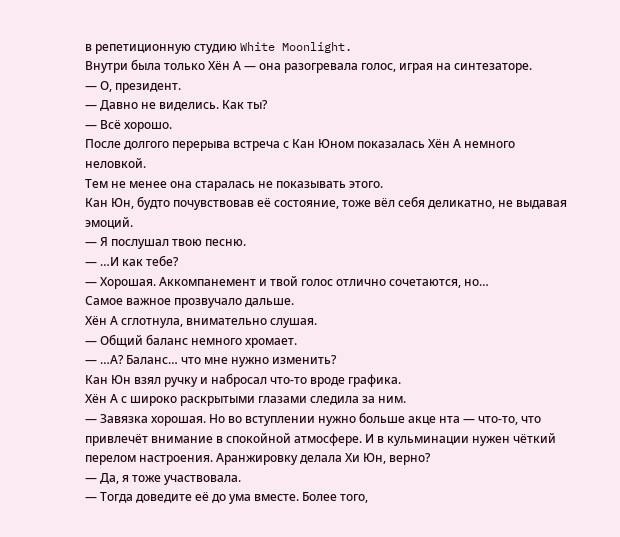в репетиционную студию White Moonlight.
Внутри была только Хён А — она разогревала голос, играя на синтезаторе.
— О, президент.
— Давно не виделись. Как ты?
— Всё хорошо.
После долгого перерыва встреча с Кан Юном показалась Хён А немного неловкой.
Тем не менее она старалась не показывать этого.
Кан Юн, будто почувствовав её состояние, тоже вёл себя деликатно, не выдавая эмоций.
— Я послушал твою песню.
— …И как тебе?
— Хорошая. Аккомпанемент и твой голос отлично сочетаются, но…
Самое важное прозвучало дальше.
Хён А сглотнула, внимательно слушая.
— Общий баланс немного хромает.
— …А? Баланс… что мне нужно изменить?
Кан Юн взял ручку и набросал что-то вроде графика.
Хён А с широко раскрытыми глазами следила за ним.
— Завязка хорошая. Но во вступлении нужно больше акце нта — что-то, что привлечёт внимание в спокойной атмосфере. И в кульминации нужен чёткий перелом настроения. Аранжировку делала Хи Юн, верно?
— Да, я тоже участвовала.
— Тогда доведите её до ума вместе. Более того,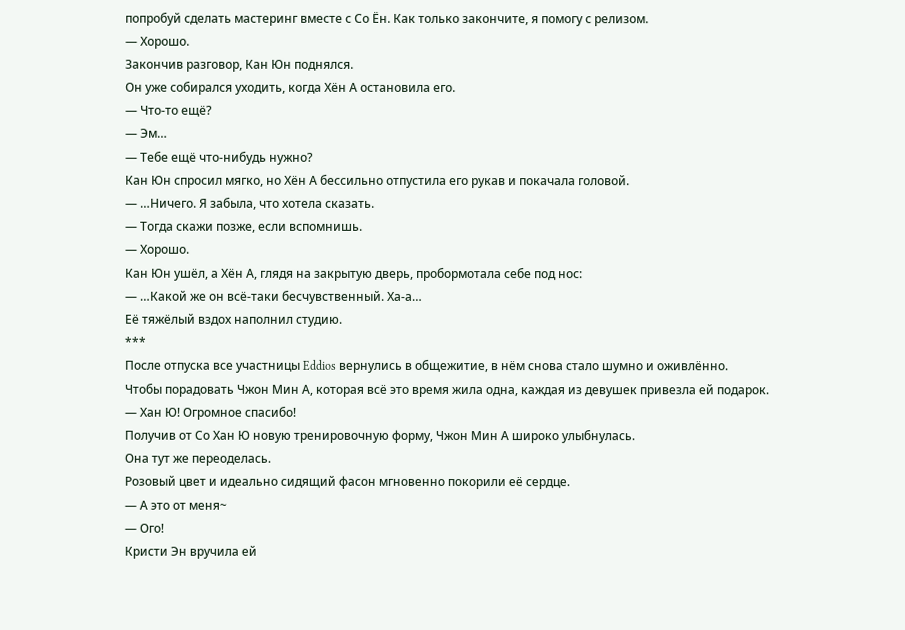попробуй сделать мастеринг вместе с Со Ён. Как только закончите, я помогу с релизом.
— Хорошо.
Закончив разговор, Кан Юн поднялся.
Он уже собирался уходить, когда Хён А остановила его.
— Что-то ещё?
— Эм…
— Тебе ещё что-нибудь нужно?
Кан Юн спросил мягко, но Хён А бессильно отпустила его рукав и покачала головой.
— …Ничего. Я забыла, что хотела сказать.
— Тогда скажи позже, если вспомнишь.
— Хорошо.
Кан Юн ушёл, а Хён А, глядя на закрытую дверь, пробормотала себе под нос:
— …Какой же он всё-таки бесчувственный. Ха-а…
Её тяжёлый вздох наполнил студию.
***
После отпуска все участницы Eddios вернулись в общежитие, в нём снова стало шумно и оживлённо.
Чтобы порадовать Чжон Мин А, которая всё это время жила одна, каждая из девушек привезла ей подарок.
— Хан Ю! Огромное спасибо!
Получив от Со Хан Ю новую тренировочную форму, Чжон Мин А широко улыбнулась.
Она тут же переоделась.
Розовый цвет и идеально сидящий фасон мгновенно покорили её сердце.
— А это от меня~
— Ого!
Кристи Эн вручила ей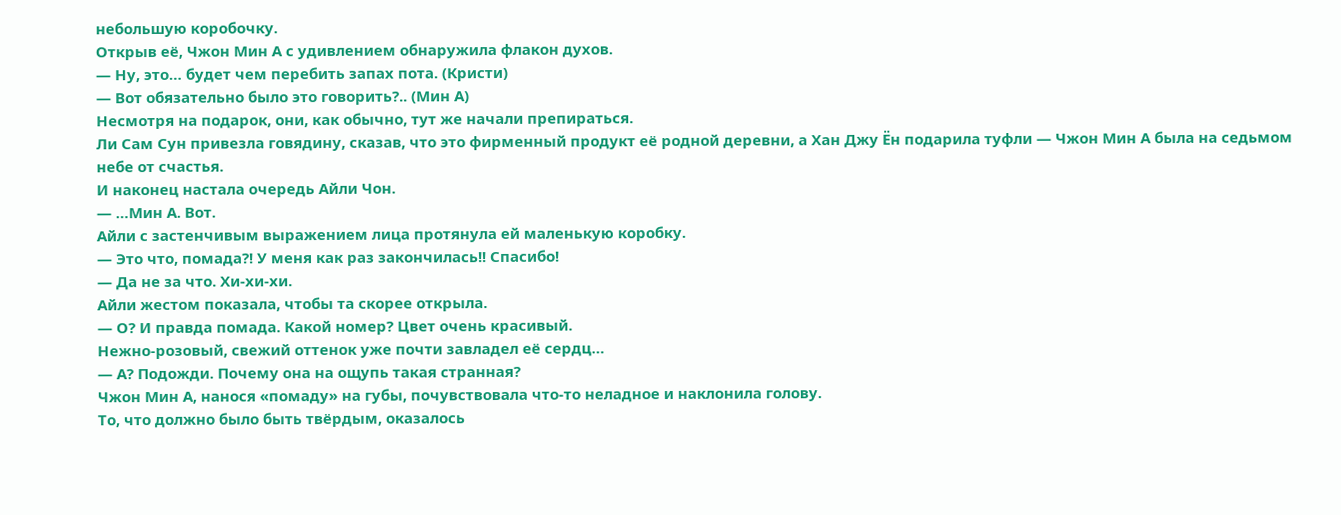небольшую коробочку.
Открыв её, Чжон Мин А с удивлением обнаружила флакон духов.
— Ну, это… будет чем перебить запах пота. (Кристи)
— Вот обязательно было это говорить?.. (Мин А)
Несмотря на подарок, они, как обычно, тут же начали препираться.
Ли Сам Сун привезла говядину, сказав, что это фирменный продукт её родной деревни, а Хан Джу Ён подарила туфли — Чжон Мин А была на седьмом небе от счастья.
И наконец настала очередь Айли Чон.
— …Мин А. Вот.
Айли с застенчивым выражением лица протянула ей маленькую коробку.
— Это что, помада?! У меня как раз закончилась!! Спасибо!
— Да не за что. Хи-хи-хи.
Айли жестом показала, чтобы та скорее открыла.
— О? И правда помада. Какой номер? Цвет очень красивый.
Нежно-розовый, свежий оттенок уже почти завладел её сердц…
— А? Подожди. Почему она на ощупь такая странная?
Чжон Мин А, нанося «помаду» на губы, почувствовала что-то неладное и наклонила голову.
То, что должно было быть твёрдым, оказалось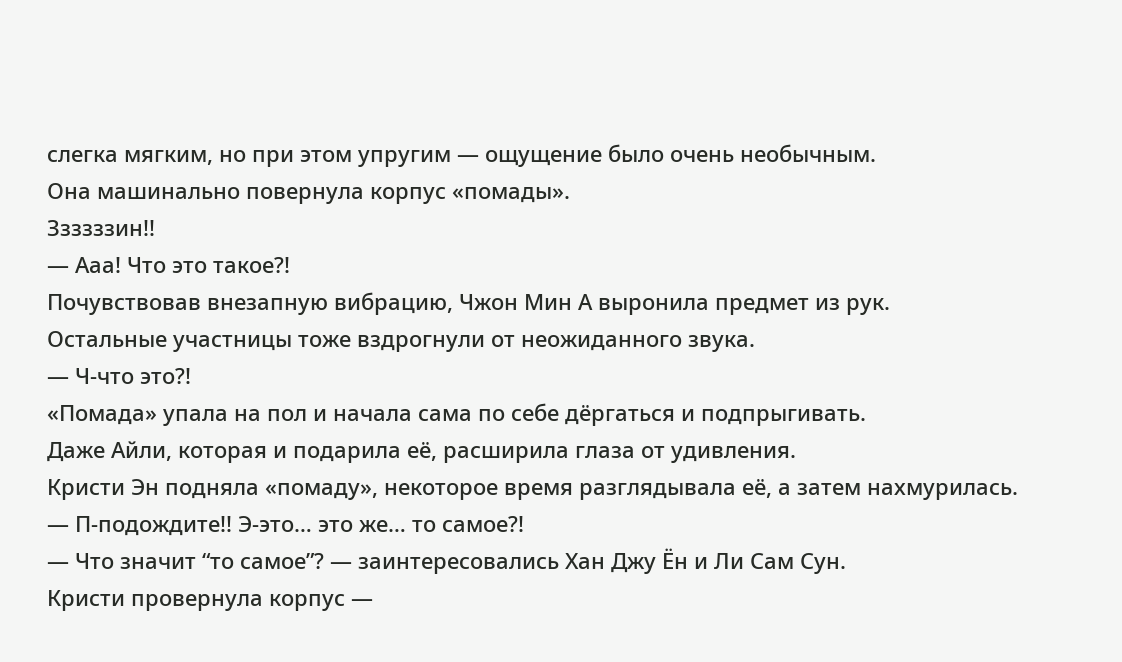слегка мягким, но при этом упругим — ощущение было очень необычным.
Она машинально повернула корпус «помады».
Ззззззин!!
— Ааа! Что это такое?!
Почувствовав внезапную вибрацию, Чжон Мин А выронила предмет из рук.
Остальные участницы тоже вздрогнули от неожиданного звука.
— Ч-что это?!
«Помада» упала на пол и начала сама по себе дёргаться и подпрыгивать.
Даже Айли, которая и подарила её, расширила глаза от удивления.
Кристи Эн подняла «помаду», некоторое время разглядывала её, а затем нахмурилась.
— П-подождите!! Э-это… это же… то самое?!
— Что значит “то самое”? — заинтересовались Хан Джу Ён и Ли Сам Сун.
Кристи провернула корпус —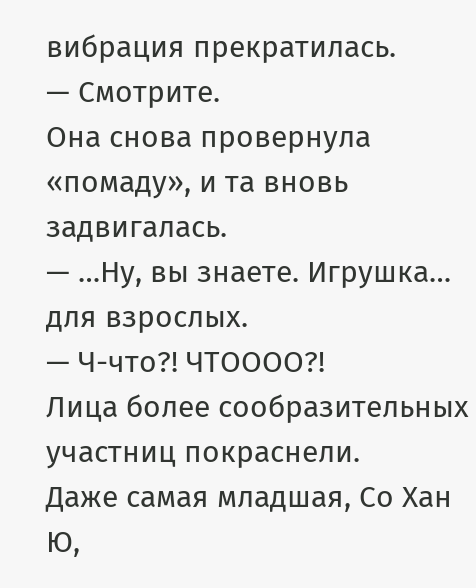вибрация прекратилась.
— Смотрите.
Она снова провернула «помаду», и та вновь задвигалась.
— …Ну, вы знаете. Игрушка… для взрослых.
— Ч-что?! ЧТОООО?!
Лица более сообразительных участниц покраснели.
Даже самая младшая, Со Хан Ю,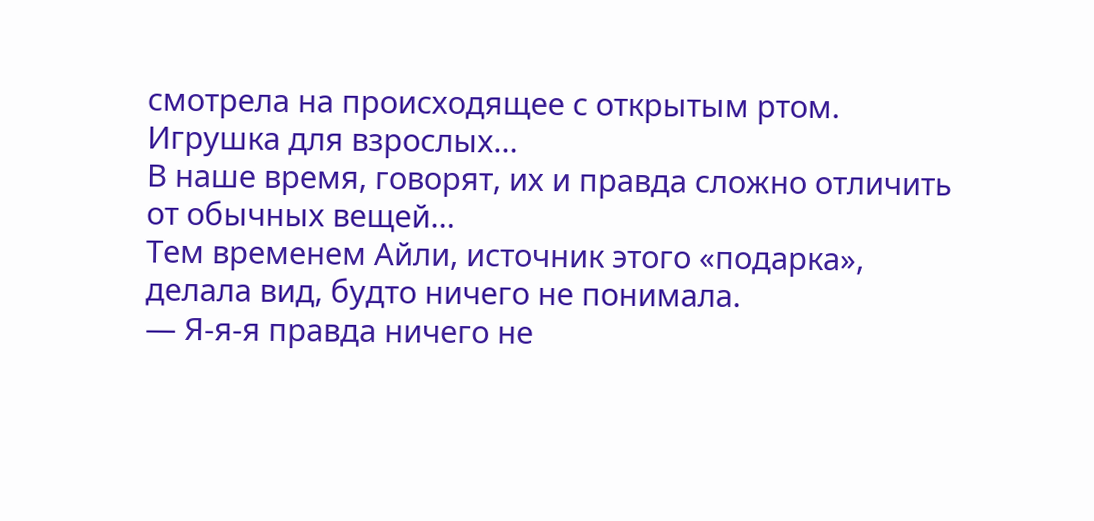смотрела на происходящее с открытым ртом.
Игрушка для взрослых…
В наше время, говорят, их и правда сложно отличить от обычных вещей…
Тем временем Айли, источник этого «подарка», делала вид, будто ничего не понимала.
— Я-я-я правда ничего не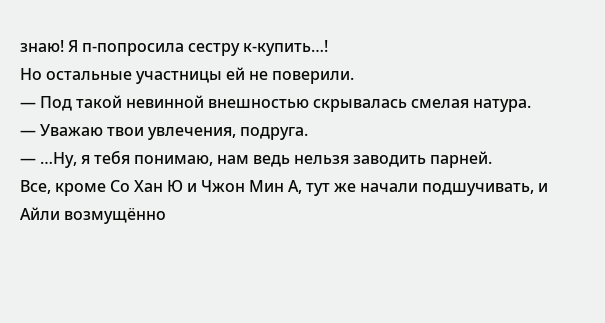знаю! Я п-попросила сестру к-купить…!
Но остальные участницы ей не поверили.
— Под такой невинной внешностью скрывалась смелая натура.
— Уважаю твои увлечения, подруга.
— …Ну, я тебя понимаю, нам ведь нельзя заводить парней.
Все, кроме Со Хан Ю и Чжон Мин А, тут же начали подшучивать, и Айли возмущённо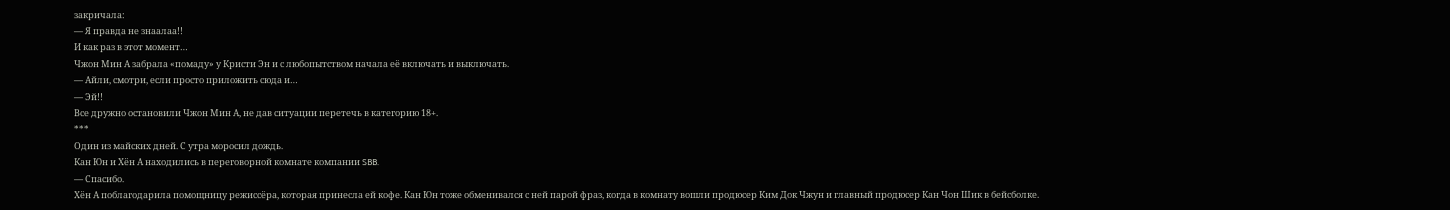закричала:
— Я правда не знаалаа!!
И как раз в этот момент…
Чжон Мин А забрала «помаду» у Кристи Эн и с любопытством начала её включать и выключать.
— Айли, смотри, если просто приложить сюда и…
— Эй!!
Все дружно остановили Чжон Мин А, не дав ситуации перетечь в категорию 18+.
***
Один из майских дней. С утра моросил дождь.
Кан Юн и Хён А находились в переговорной комнате компании SBB.
— Спасибо.
Хён А поблагодарила помощницу режиссёра, которая принесла ей кофе. Кан Юн тоже обменивался с ней парой фраз, когда в комнату вошли продюсер Ким Док Чжун и главный продюсер Кан Чон Шик в бейсболке.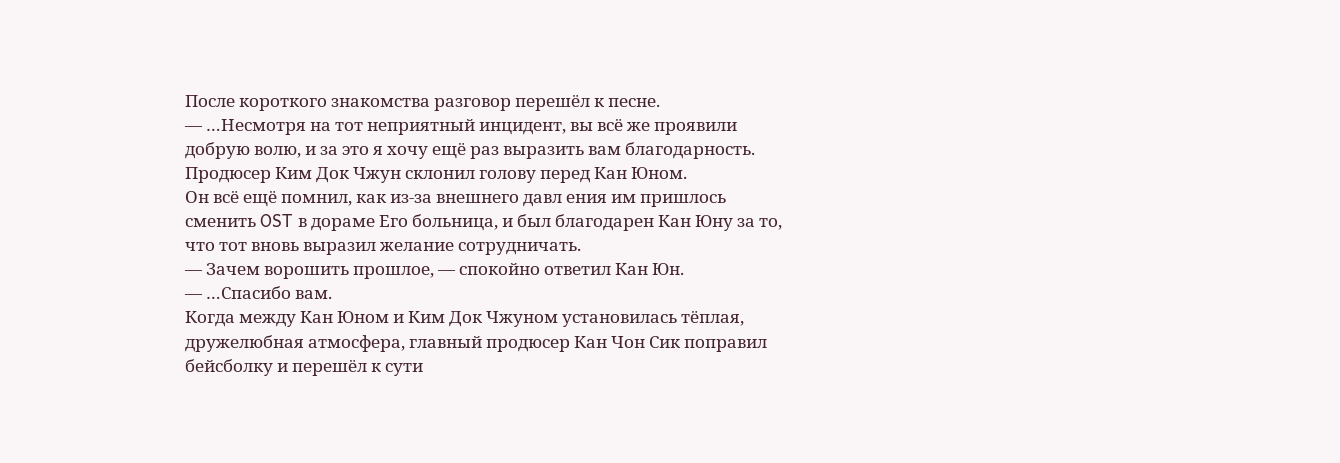После короткого знакомства разговор перешёл к песне.
— …Несмотря на тот неприятный инцидент, вы всё же проявили добрую волю, и за это я хочу ещё раз выразить вам благодарность.
Продюсер Ким Док Чжун склонил голову перед Кан Юном.
Он всё ещё помнил, как из-за внешнего давл ения им пришлось сменить OST в дораме Его больница, и был благодарен Кан Юну за то, что тот вновь выразил желание сотрудничать.
— Зачем ворошить прошлое, — спокойно ответил Кан Юн.
— …Спасибо вам.
Когда между Кан Юном и Ким Док Чжуном установилась тёплая, дружелюбная атмосфера, главный продюсер Кан Чон Сик поправил бейсболку и перешёл к сути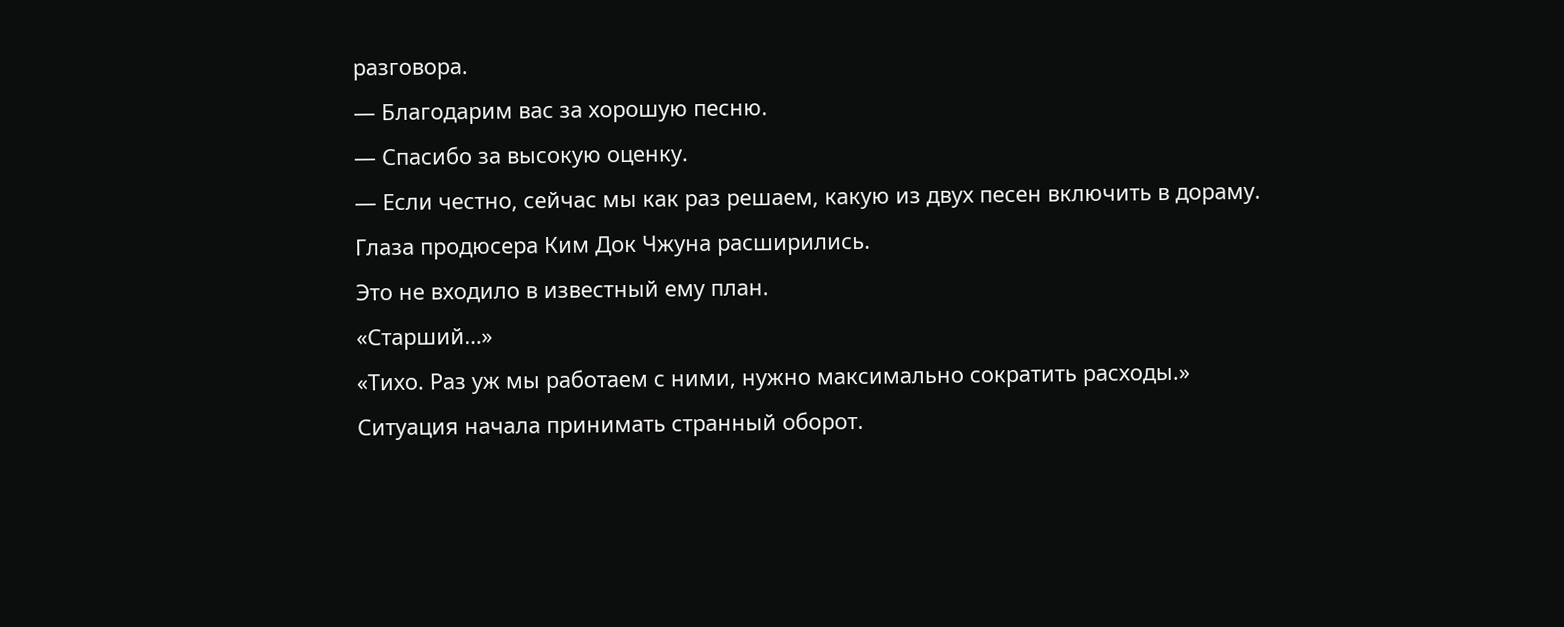разговора.
— Благодарим вас за хорошую песню.
— Спасибо за высокую оценку.
— Если честно, сейчас мы как раз решаем, какую из двух песен включить в дораму.
Глаза продюсера Ким Док Чжуна расширились.
Это не входило в известный ему план.
«Старший…»
«Тихо. Раз уж мы работаем с ними, нужно максимально сократить расходы.»
Ситуация начала принимать странный оборот.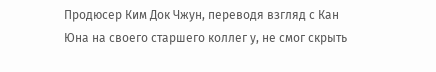Продюсер Ким Док Чжун, переводя взгляд с Кан Юна на своего старшего коллег у, не смог скрыть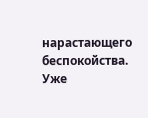нарастающего беспокойства.
Уже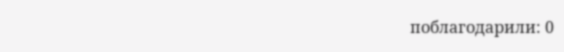поблагодарили: 0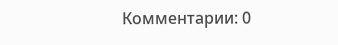Комментарии: 0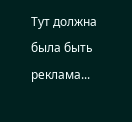Тут должна была быть реклама...